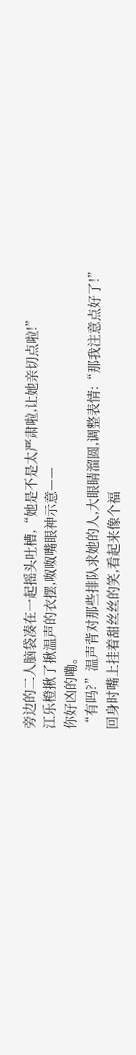旁边的二人脑袋凑在一起摇头吐槽,“她是不是太严肃啦,让她亲切点啦!”
江乐橙揪了揪温声的衣摆,呶呶嘴眼神示意——
你好凶的嘞。
“有吗?”温声背对那些排队求她的人,大眼睛溜圆,调整表情:“那我注意点好了!”
回身时嘴上挂着甜丝丝的笑,看起来像个福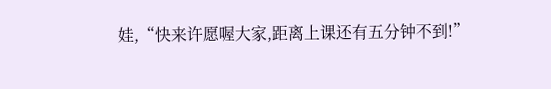娃,“快来许愿喔大家,距离上课还有五分钟不到!”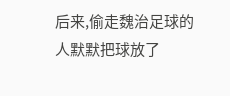后来,偷走魏治足球的人默默把球放了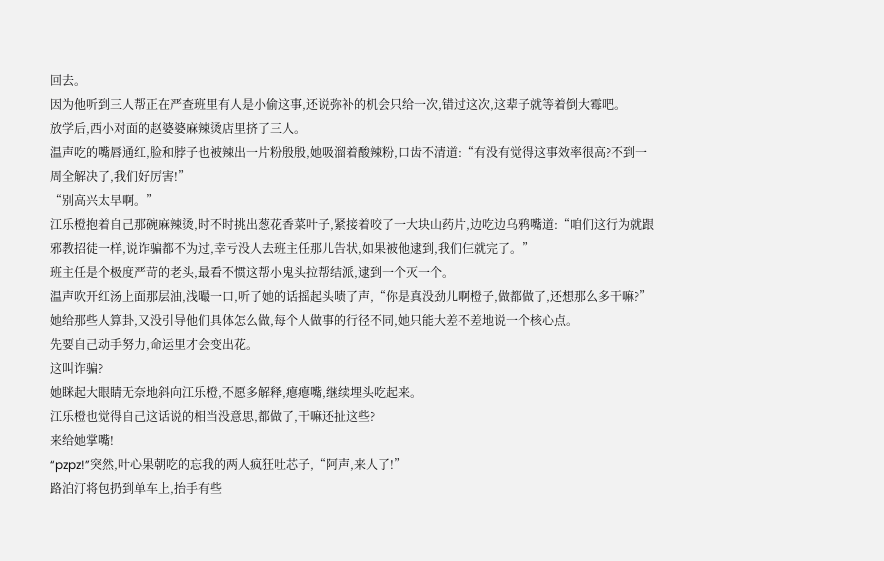回去。
因为他听到三人帮正在严查班里有人是小偷这事,还说弥补的机会只给一次,错过这次,这辈子就等着倒大霉吧。
放学后,西小对面的赵婆婆麻辣烫店里挤了三人。
温声吃的嘴唇通红,脸和脖子也被辣出一片粉殷殷,她吸溜着酸辣粉,口齿不清道:“有没有觉得这事效率很高?不到一周全解决了,我们好厉害!”
“别高兴太早啊。”
江乐橙抱着自己那碗麻辣烫,时不时挑出葱花香菜叶子,紧接着咬了一大块山药片,边吃边乌鸦嘴道:“咱们这行为就跟邪教招徒一样,说诈骗都不为过,幸亏没人去班主任那儿告状,如果被他逮到,我们仨就完了。”
班主任是个极度严苛的老头,最看不惯这帮小鬼头拉帮结派,逮到一个灭一个。
温声吹开红汤上面那层油,浅嘬一口,听了她的话摇起头啧了声,“你是真没劲儿啊橙子,做都做了,还想那么多干嘛?”
她给那些人算卦,又没引导他们具体怎么做,每个人做事的行径不同,她只能大差不差地说一个核心点。
先要自己动手努力,命运里才会变出花。
这叫诈骗?
她眯起大眼睛无奈地斜向江乐橙,不愿多解释,瘪瘪嘴,继续埋头吃起来。
江乐橙也觉得自己这话说的相当没意思,都做了,干嘛还扯这些?
来给她掌嘴!
“pzpz!”突然,叶心果朝吃的忘我的两人疯狂吐芯子,“阿声,来人了!”
路泊汀将包扔到单车上,抬手有些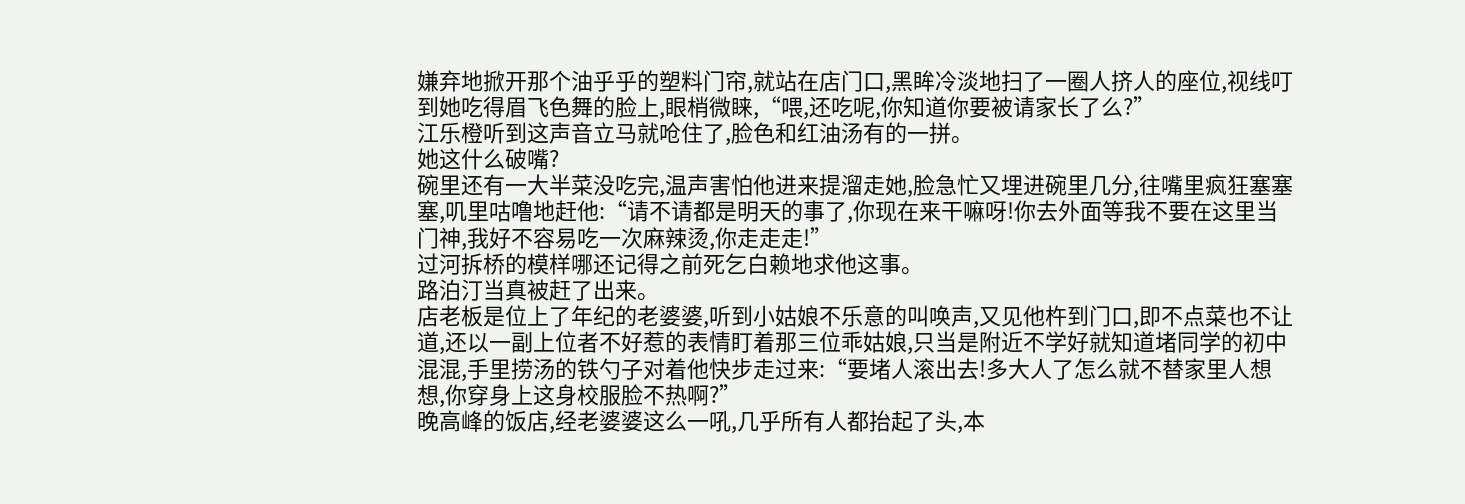嫌弃地掀开那个油乎乎的塑料门帘,就站在店门口,黑眸冷淡地扫了一圈人挤人的座位,视线叮到她吃得眉飞色舞的脸上,眼梢微睐,“喂,还吃呢,你知道你要被请家长了么?”
江乐橙听到这声音立马就呛住了,脸色和红油汤有的一拼。
她这什么破嘴?
碗里还有一大半菜没吃完,温声害怕他进来提溜走她,脸急忙又埋进碗里几分,往嘴里疯狂塞塞塞,叽里咕噜地赶他:“请不请都是明天的事了,你现在来干嘛呀!你去外面等我不要在这里当门神,我好不容易吃一次麻辣烫,你走走走!”
过河拆桥的模样哪还记得之前死乞白赖地求他这事。
路泊汀当真被赶了出来。
店老板是位上了年纪的老婆婆,听到小姑娘不乐意的叫唤声,又见他杵到门口,即不点菜也不让道,还以一副上位者不好惹的表情盯着那三位乖姑娘,只当是附近不学好就知道堵同学的初中混混,手里捞汤的铁勺子对着他快步走过来:“要堵人滚出去!多大人了怎么就不替家里人想想,你穿身上这身校服脸不热啊?”
晚高峰的饭店,经老婆婆这么一吼,几乎所有人都抬起了头,本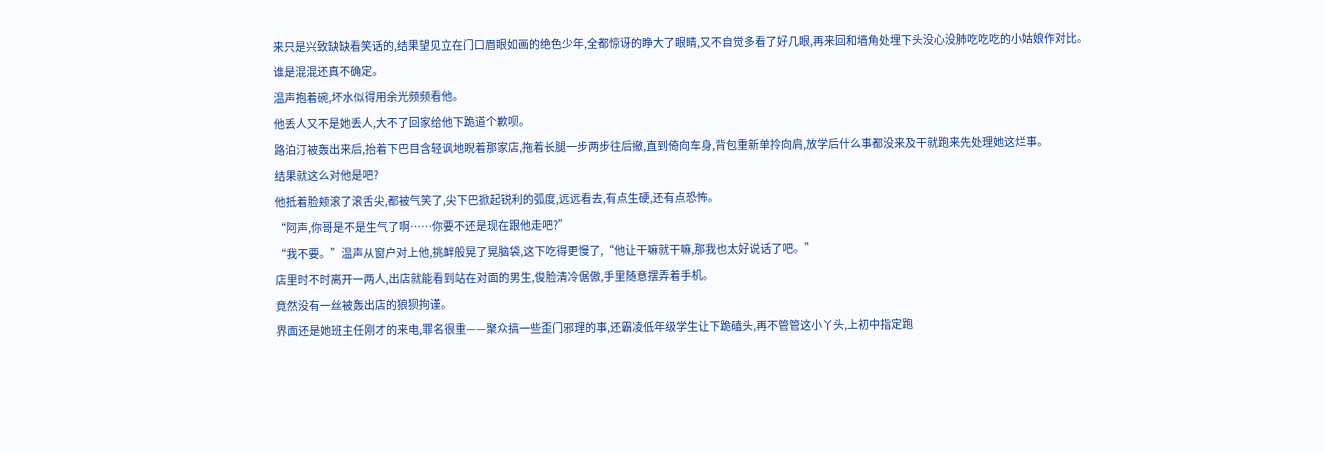来只是兴致缺缺看笑话的,结果望见立在门口眉眼如画的绝色少年,全都惊讶的睁大了眼睛,又不自觉多看了好几眼,再来回和墙角处埋下头没心没肺吃吃吃的小姑娘作对比。
谁是混混还真不确定。
温声抱着碗,坏水似得用余光频频看他。
他丢人又不是她丢人,大不了回家给他下跪道个歉呗。
路泊汀被轰出来后,抬着下巴目含轻讽地睨着那家店,拖着长腿一步两步往后撤,直到倚向车身,背包重新单拎向肩,放学后什么事都没来及干就跑来先处理她这烂事。
结果就这么对他是吧?
他抵着脸颊滚了滚舌尖,都被气笑了,尖下巴掀起锐利的弧度,远远看去,有点生硬,还有点恐怖。
“阿声,你哥是不是生气了啊……你要不还是现在跟他走吧?”
“我不要。”温声从窗户对上他,挑衅般晃了晃脑袋,这下吃得更慢了,“他让干嘛就干嘛,那我也太好说话了吧。”
店里时不时离开一两人,出店就能看到站在对面的男生,俊脸清冷倨傲,手里随意摆弄着手机。
竟然没有一丝被轰出店的狼狈拘谨。
界面还是她班主任刚才的来电,罪名很重——聚众搞一些歪门邪理的事,还霸凌低年级学生让下跪磕头,再不管管这小丫头,上初中指定跑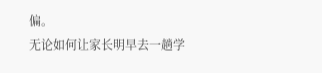偏。
无论如何让家长明早去一趟学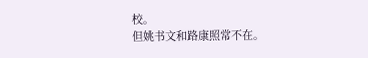校。
但姚书文和路康照常不在。